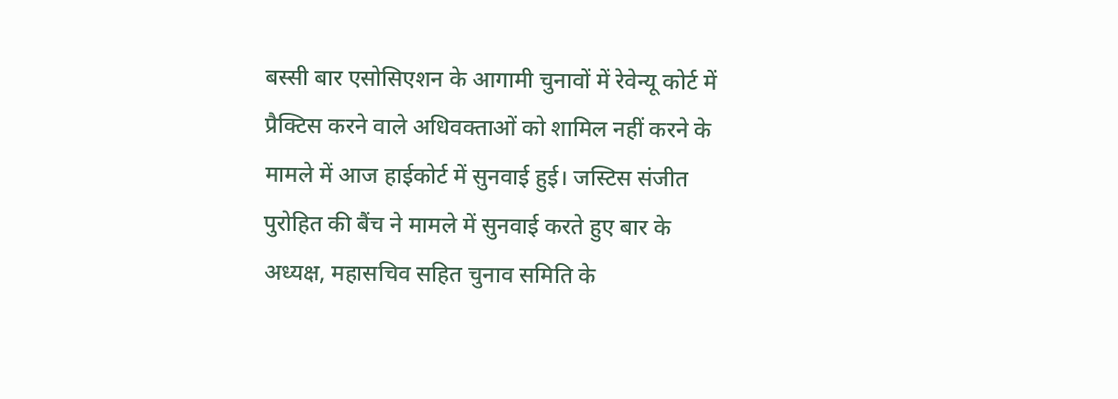बस्सी बार एसोसिएशन के आगामी चुनावों में रेवेन्यू कोर्ट में प्रैक्टिस करने वाले अधिवक्ताओं को शामिल नहीं करने के मामले में आज हाईकोर्ट में सुनवाई हुई। जस्टिस संजीत पुरोहित की बैंच ने मामले में सुनवाई करते हुए बार के अध्यक्ष, महासचिव सहित चुनाव समिति के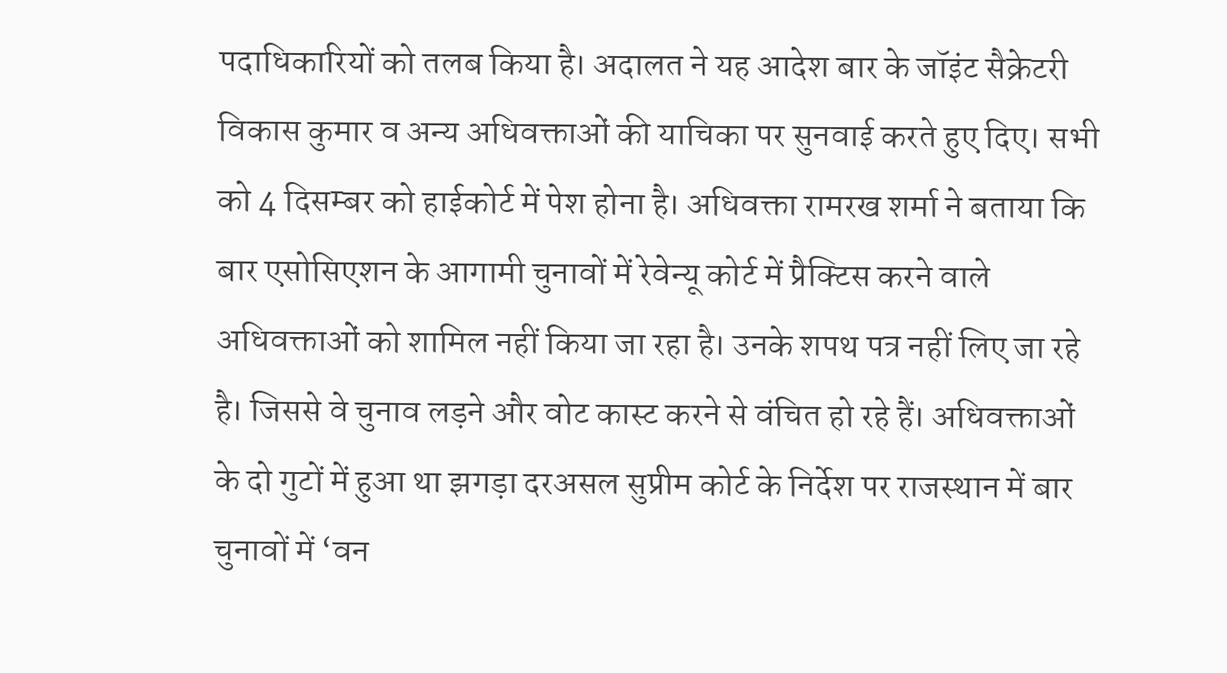पदाधिकारियों को तलब किया है। अदालत ने यह आदेश बार के जॉइंट सैक्रेटरी विकास कुमार व अन्य अधिवक्ताओं की याचिका पर सुनवाई करते हुए दिए। सभी को 4 दिसम्बर को हाईकोर्ट में पेश होना है। अधिवक्ता रामरख शर्मा ने बताया कि बार एसोसिएशन के आगामी चुनावों में रेवेन्यू कोर्ट में प्रैक्टिस करने वाले अधिवक्ताओं को शामिल नहीं किया जा रहा है। उनके शपथ पत्र नहीं लिए जा रहे है। जिससे वे चुनाव लड़ने और वोट कास्ट करने से वंचित हो रहे हैं। अधिवक्ताओं के दो गुटों में हुआ था झगड़ा दरअसल सुप्रीम कोर्ट के निर्देश पर राजस्थान में बार चुनावों में ‘वन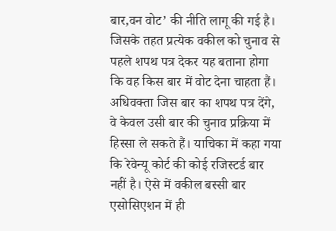बार,वन वोट’ की नीति लागू की गई है। जिसके तहत प्रत्येक वकील को चुनाव से पहले शपथ पत्र देकर यह बताना होगा कि वह किस बार में वोट देना चाहता हैं। अधिवक्ता जिस बार का शपथ पत्र देंगे, वे केवल उसी बार की चुनाव प्रक्रिया में हिस्सा ले सकते हैं। याचिका में कहा गया कि रेवेन्यू कोर्ट की कोई रजिस्टर्ड बार नहीं है। ऐसे में वकील बस्सी बार एसोसिएशन में ही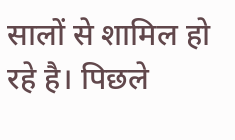सालों से शामिल हो रहे है। पिछले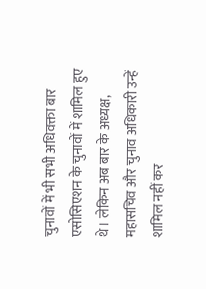चुनावों में भी सभी अधिवक्ता बार एसोसिएशन के चुनावों में शामिल हुए थे। लेकिन अब बार के अध्यक्ष, महासचिव और चुनाव अधिकारी उन्हें शामिल नहीं कर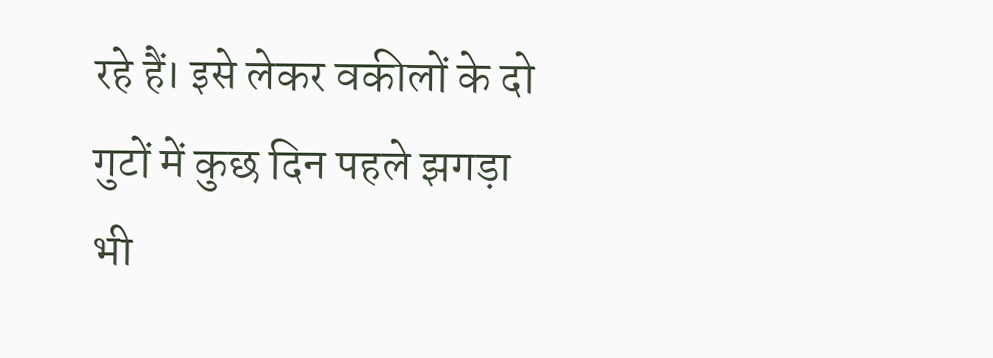रहे हैं। इसे लेकर वकीलों के दो गुटों में कुछ दिन पहले झगड़ा भी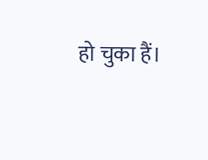हो चुका हैं।